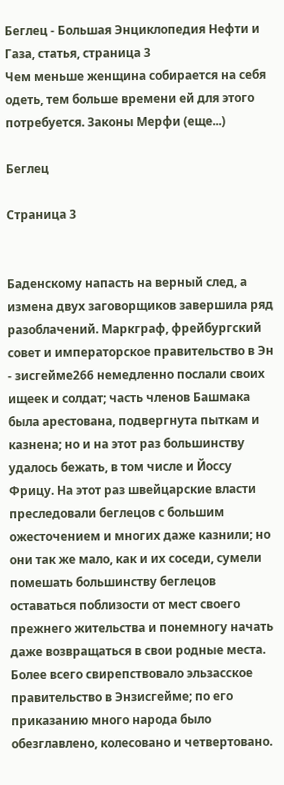Беглец - Большая Энциклопедия Нефти и Газа, статья, страница 3
Чем меньше женщина собирается на себя одеть, тем больше времени ей для этого потребуется. Законы Мерфи (еще...)

Беглец

Cтраница 3


Баденскому напасть на верный след, а измена двух заговорщиков завершила ряд разоблачений. Маркграф, фрейбургский совет и императорское правительство в Эн - зисгейме266 немедленно послали своих ищеек и солдат; часть членов Башмака была арестована, подвергнута пыткам и казнена; но и на этот раз большинству удалось бежать, в том числе и Йоссу Фрицу. На этот раз швейцарские власти преследовали беглецов с большим ожесточением и многих даже казнили; но они так же мало, как и их соседи, сумели помешать большинству беглецов оставаться поблизости от мест своего прежнего жительства и понемногу начать даже возвращаться в свои родные места. Более всего свирепствовало эльзасское правительство в Энзисгейме; по его приказанию много народа было обезглавлено, колесовано и четвертовано.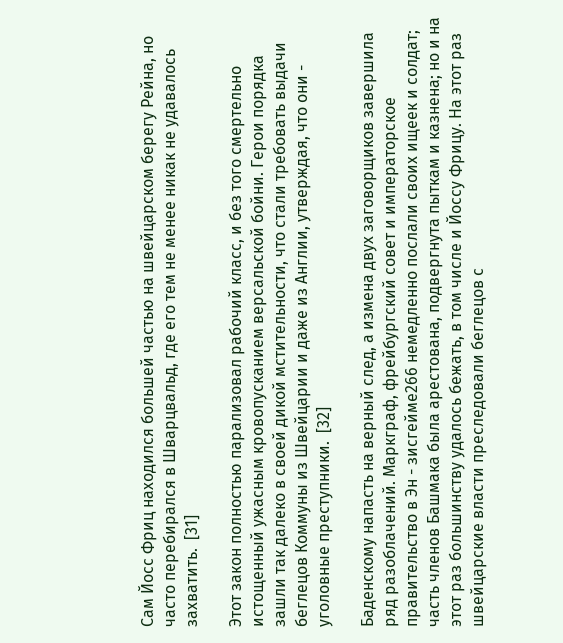Сам Йосс Фриц находился большей частью на швейцарском берегу Рейна, но часто перебирался в Шварцвальд, где его тем не менее никак не удавалось захватить.  [31]

Этот закон полностью парализовал рабочий класс, и без того смертельно истощенный ужасным кровопусканием версальской бойни. Герои порядка зашли так далеко в своей дикой мстительности, что стали требовать выдачи беглецов Коммуны из Швейцарии и даже из Англии, утверждая, что они - уголовные преступники.  [32]

Баденскому напасть на верный след, а измена двух заговорщиков завершила ряд разоблачений. Маркграф, фрейбургский совет и императорское правительство в Эн - зисгейме266 немедленно послали своих ищеек и солдат; часть членов Башмака была арестована, подвергнута пыткам и казнена; но и на этот раз большинству удалось бежать, в том числе и Йоссу Фрицу. На этот раз швейцарские власти преследовали беглецов с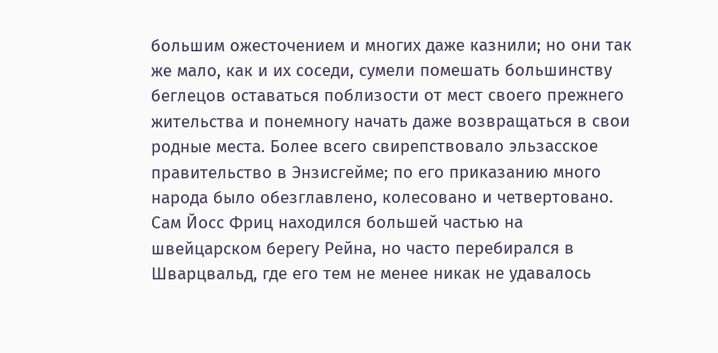большим ожесточением и многих даже казнили; но они так же мало, как и их соседи, сумели помешать большинству беглецов оставаться поблизости от мест своего прежнего жительства и понемногу начать даже возвращаться в свои родные места. Более всего свирепствовало эльзасское правительство в Энзисгейме; по его приказанию много народа было обезглавлено, колесовано и четвертовано. Сам Йосс Фриц находился большей частью на швейцарском берегу Рейна, но часто перебирался в Шварцвальд, где его тем не менее никак не удавалось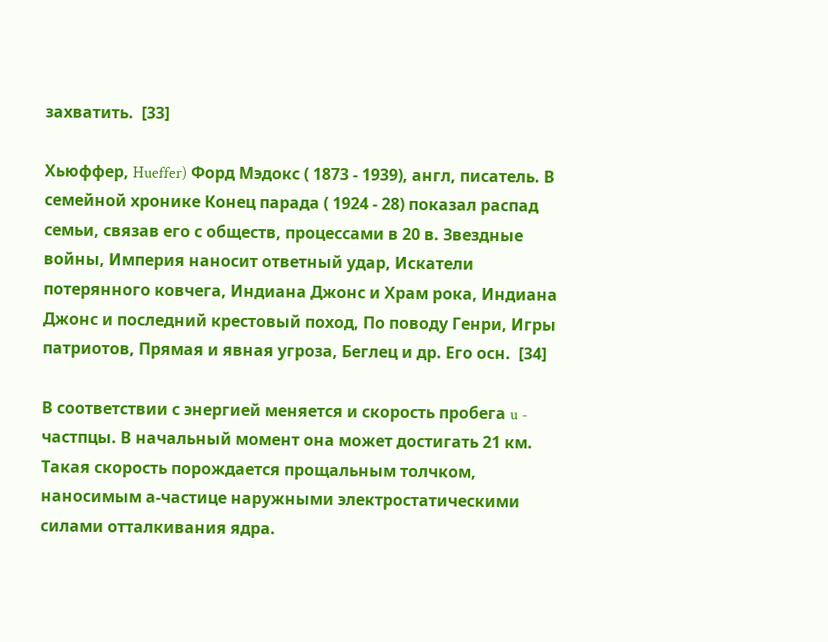захватить.  [33]

Хьюффер, Hueffer) Форд Мэдокс ( 1873 - 1939), англ, писатель. В семейной хронике Конец парада ( 1924 - 28) показал распад семьи, связав его с обществ, процессами в 20 в. Звездные войны, Империя наносит ответный удар, Искатели потерянного ковчега, Индиана Джонс и Храм рока, Индиана Джонс и последний крестовый поход, По поводу Генри, Игры патриотов, Прямая и явная угроза, Беглец и др. Его осн.  [34]

В соответствии с энергией меняется и скорость пробега u - частпцы. В начальный момент она может достигать 21 км. Такая скорость порождается прощальным толчком, наносимым а-частице наружными электростатическими силами отталкивания ядра.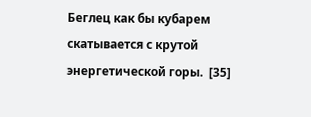Беглец как бы кубарем скатывается с крутой энергетической горы.  [35]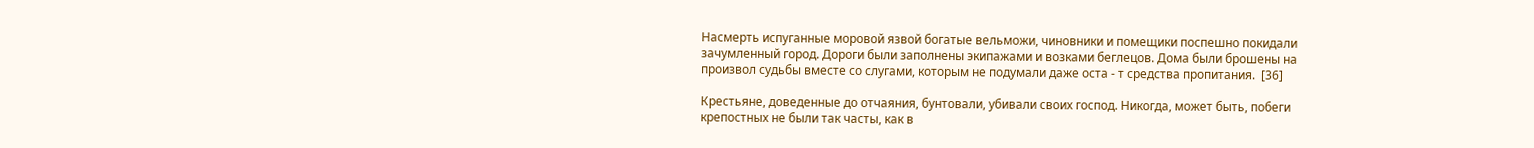Насмерть испуганные моровой язвой богатые вельможи, чиновники и помещики поспешно покидали зачумленный город. Дороги были заполнены экипажами и возками беглецов. Дома были брошены на произвол судьбы вместе со слугами, которым не подумали даже оста - т средства пропитания.  [36]

Крестьяне, доведенные до отчаяния, бунтовали, убивали своих господ. Никогда, может быть, побеги крепостных не были так часты, как в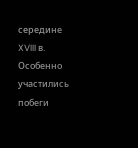середине XVIII в. Особенно участились побеги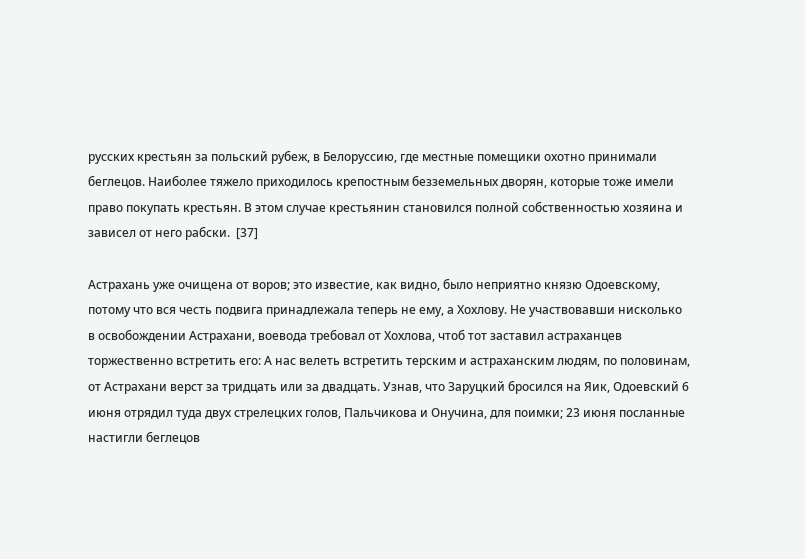русских крестьян за польский рубеж, в Белоруссию, где местные помещики охотно принимали беглецов. Наиболее тяжело приходилось крепостным безземельных дворян, которые тоже имели право покупать крестьян. В этом случае крестьянин становился полной собственностью хозяина и зависел от него рабски.  [37]

Астрахань уже очищена от воров; это известие, как видно, было неприятно князю Одоевскому, потому что вся честь подвига принадлежала теперь не ему, а Хохлову. Не участвовавши нисколько в освобождении Астрахани, воевода требовал от Хохлова, чтоб тот заставил астраханцев торжественно встретить его: А нас велеть встретить терским и астраханским людям, по половинам, от Астрахани верст за тридцать или за двадцать. Узнав, что Заруцкий бросился на Яик, Одоевский 6 июня отрядил туда двух стрелецких голов, Пальчикова и Онучина, для поимки; 23 июня посланные настигли беглецов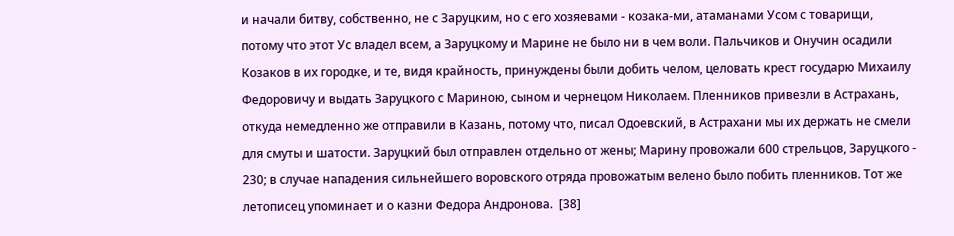и начали битву, собственно, не с Заруцким, но с его хозяевами - козака-ми, атаманами Усом с товарищи, потому что этот Ус владел всем, а Заруцкому и Марине не было ни в чем воли. Пальчиков и Онучин осадили Козаков в их городке, и те, видя крайность, принуждены были добить челом, целовать крест государю Михаилу Федоровичу и выдать Заруцкого с Мариною, сыном и чернецом Николаем. Пленников привезли в Астрахань, откуда немедленно же отправили в Казань, потому что, писал Одоевский, в Астрахани мы их держать не смели для смуты и шатости. Заруцкий был отправлен отдельно от жены; Марину провожали 600 стрельцов, Заруцкого - 230; в случае нападения сильнейшего воровского отряда провожатым велено было побить пленников. Тот же летописец упоминает и о казни Федора Андронова.  [38]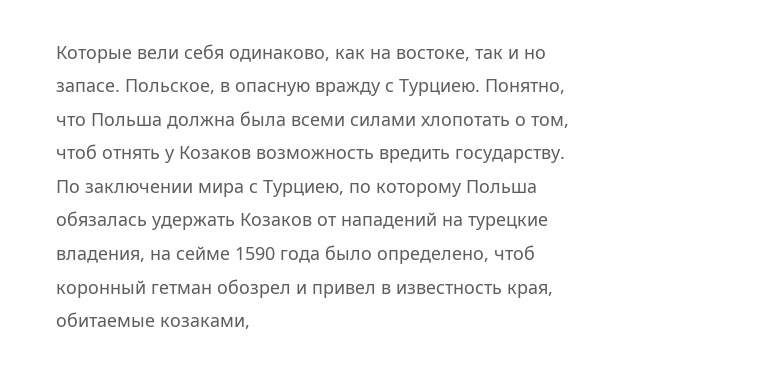Которые вели себя одинаково, как на востоке, так и но запасе. Польское, в опасную вражду с Турциею. Понятно, что Польша должна была всеми силами хлопотать о том, чтоб отнять у Козаков возможность вредить государству. По заключении мира с Турциею, по которому Польша обязалась удержать Козаков от нападений на турецкие владения, на сейме 1590 года было определено, чтоб коронный гетман обозрел и привел в известность края, обитаемые козаками,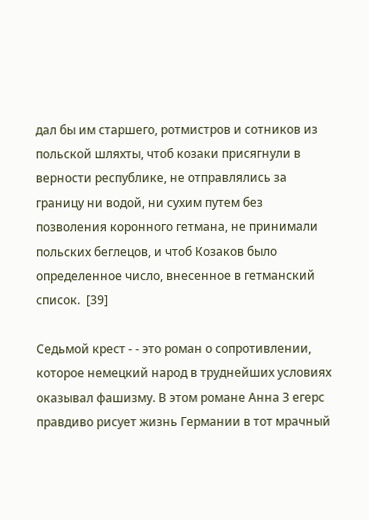дал бы им старшего, ротмистров и сотников из польской шляхты, чтоб козаки присягнули в верности республике, не отправлялись за границу ни водой, ни сухим путем без позволения коронного гетмана, не принимали польских беглецов, и чтоб Козаков было определенное число, внесенное в гетманский список.  [39]

Седьмой крест - - это роман о сопротивлении, которое немецкий народ в труднейших условиях оказывал фашизму. В этом романе Анна З егерс правдиво рисует жизнь Германии в тот мрачный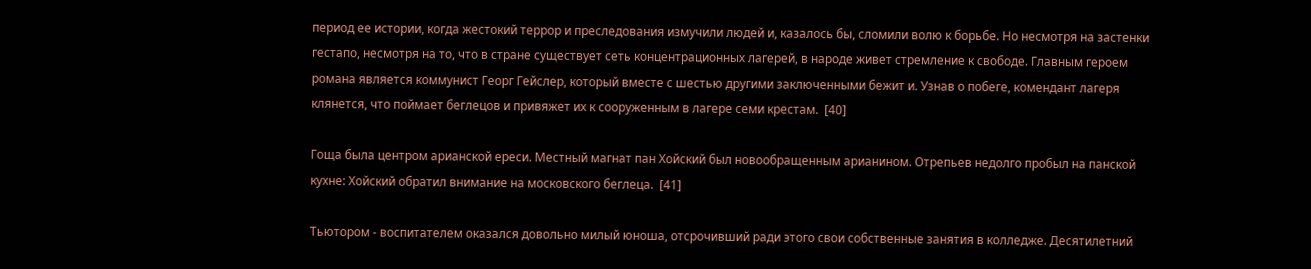период ее истории, когда жестокий террор и преследования измучили людей и, казалось бы, сломили волю к борьбе. Но несмотря на застенки гестапо, несмотря на то, что в стране существует сеть концентрационных лагерей, в народе живет стремление к свободе. Главным героем романа является коммунист Георг Гейслер, который вместе с шестью другими заключенными бежит и. Узнав о побеге, комендант лагеря клянется, что поймает беглецов и привяжет их к сооруженным в лагере семи крестам.  [40]

Гоща была центром арианской ереси. Местный магнат пан Хойский был новообращенным арианином. Отрепьев недолго пробыл на панской кухне: Хойский обратил внимание на московского беглеца.  [41]

Тьютором - воспитателем оказался довольно милый юноша, отсрочивший ради этого свои собственные занятия в колледже. Десятилетний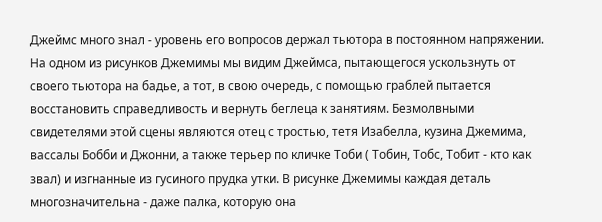Джеймс много знал - уровень его вопросов держал тьютора в постоянном напряжении. На одном из рисунков Джемимы мы видим Джеймса, пытающегося ускользнуть от своего тьютора на бадье, а тот, в свою очередь, с помощью граблей пытается восстановить справедливость и вернуть беглеца к занятиям. Безмолвными свидетелями этой сцены являются отец с тростью, тетя Изабелла, кузина Джемима, вассалы Бобби и Джонни, а также терьер по кличке Тоби ( Тобин, Тобс, Тобит - кто как звал) и изгнанные из гусиного прудка утки. В рисунке Джемимы каждая деталь многозначительна - даже палка, которую она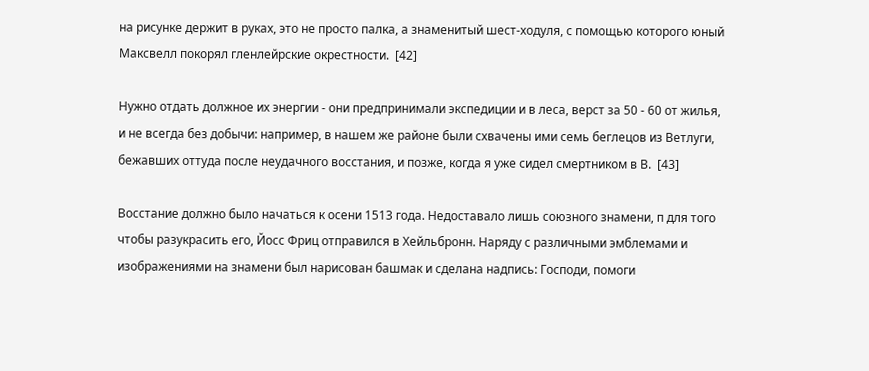на рисунке держит в руках, это не просто палка, а знаменитый шест-ходуля, с помощью которого юный Максвелл покорял гленлейрские окрестности.  [42]

Нужно отдать должное их энергии - они предпринимали экспедиции и в леса, верст за 50 - 60 от жилья, и не всегда без добычи: например, в нашем же районе были схвачены ими семь беглецов из Ветлуги, бежавших оттуда после неудачного восстания, и позже, когда я уже сидел смертником в В.  [43]

Восстание должно было начаться к осени 1513 года. Недоставало лишь союзного знамени, п для того чтобы разукрасить его, Йосс Фриц отправился в Хейльбронн. Наряду с различными эмблемами и изображениями на знамени был нарисован башмак и сделана надпись: Господи, помоги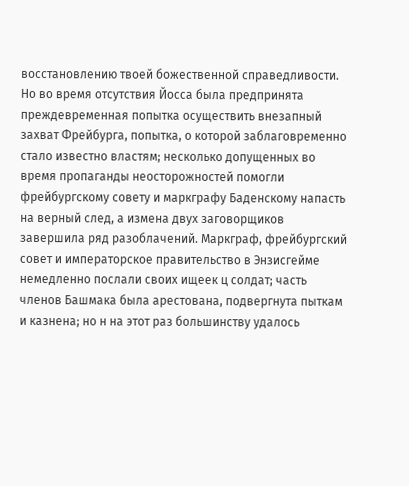восстановлению твоей божественной справедливости. Но во время отсутствия Йосса была предпринята преждевременная попытка осуществить внезапный захват Фрейбурга, попытка, о которой заблаговременно стало известно властям; несколько допущенных во время пропаганды неосторожностей помогли фрейбургскому совету и маркграфу Баденскому напасть на верный след, а измена двух заговорщиков завершила ряд разоблачений. Маркграф, фрейбургский совет и императорское правительство в Энзисгейме немедленно послали своих ищеек ц солдат; часть членов Башмака была арестована, подвергнута пыткам и казнена; но н на этот раз большинству удалось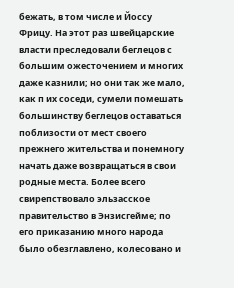бежать, в том числе и Йоссу Фрицу. На этот раз швейцарские власти преследовали беглецов с большим ожесточением и многих даже казнили; но они так же мало, как п их соседи, сумели помешать большинству беглецов оставаться поблизости от мест своего прежнего жительства и понемногу начать даже возвращаться в свои родные места. Более всего свирепствовало эльзасское правительство в Энзисгейме; по его приказанию много народа было обезглавлено, колесовано и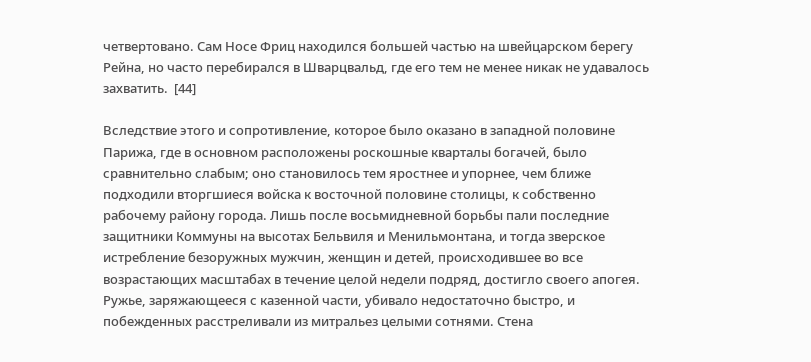четвертовано. Сам Носе Фриц находился большей частью на швейцарском берегу Рейна, но часто перебирался в Шварцвальд, где его тем не менее никак не удавалось захватить.  [44]

Вследствие этого и сопротивление, которое было оказано в западной половине Парижа, где в основном расположены роскошные кварталы богачей, было сравнительно слабым; оно становилось тем яростнее и упорнее, чем ближе подходили вторгшиеся войска к восточной половине столицы, к собственно рабочему району города. Лишь после восьмидневной борьбы пали последние защитники Коммуны на высотах Бельвиля и Менильмонтана, и тогда зверское истребление безоружных мужчин, женщин и детей, происходившее во все возрастающих масштабах в течение целой недели подряд, достигло своего апогея. Ружье, заряжающееся с казенной части, убивало недостаточно быстро, и побежденных расстреливали из митральез целыми сотнями. Стена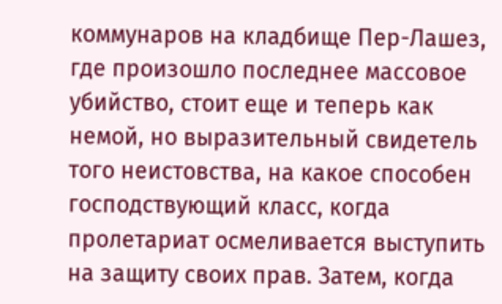коммунаров на кладбище Пер-Лашез, где произошло последнее массовое убийство, стоит еще и теперь как немой, но выразительный свидетель того неистовства, на какое способен господствующий класс, когда пролетариат осмеливается выступить на защиту своих прав. Затем, когда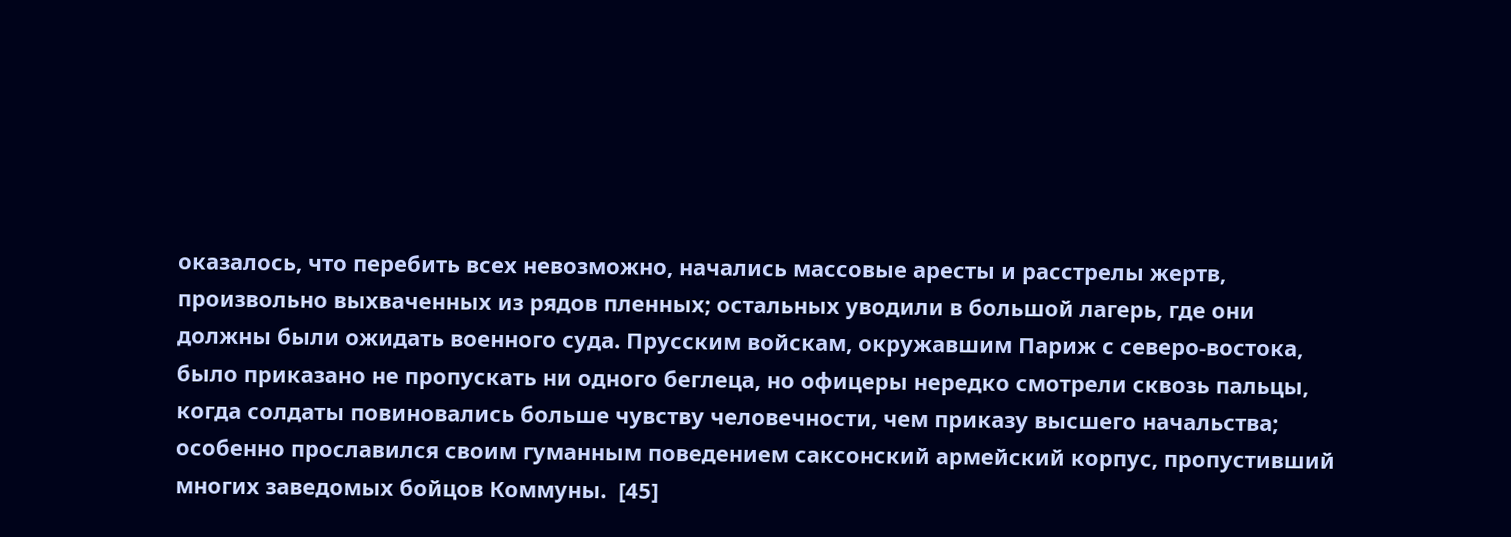оказалось, что перебить всех невозможно, начались массовые аресты и расстрелы жертв, произвольно выхваченных из рядов пленных; остальных уводили в большой лагерь, где они должны были ожидать военного суда. Прусским войскам, окружавшим Париж с северо-востока, было приказано не пропускать ни одного беглеца, но офицеры нередко смотрели сквозь пальцы, когда солдаты повиновались больше чувству человечности, чем приказу высшего начальства; особенно прославился своим гуманным поведением саксонский армейский корпус, пропустивший многих заведомых бойцов Коммуны.  [45]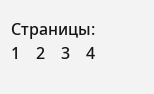Страницы:      1    2    3    4